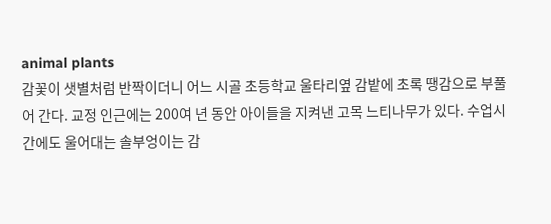animal plants
감꽃이 샛별처럼 반짝이더니 어느 시골 초등학교 울타리옆 감밭에 초록 땡감으로 부풀어 간다. 교정 인근에는 200여 년 동안 아이들을 지켜낸 고목 느티나무가 있다. 수업시간에도 울어대는 솔부엉이는 감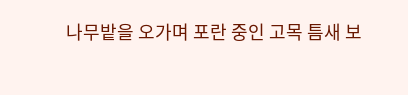나무밭을 오가며 포란 중인 고목 틈새 보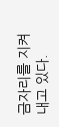금자리를 지켜내고 있다.